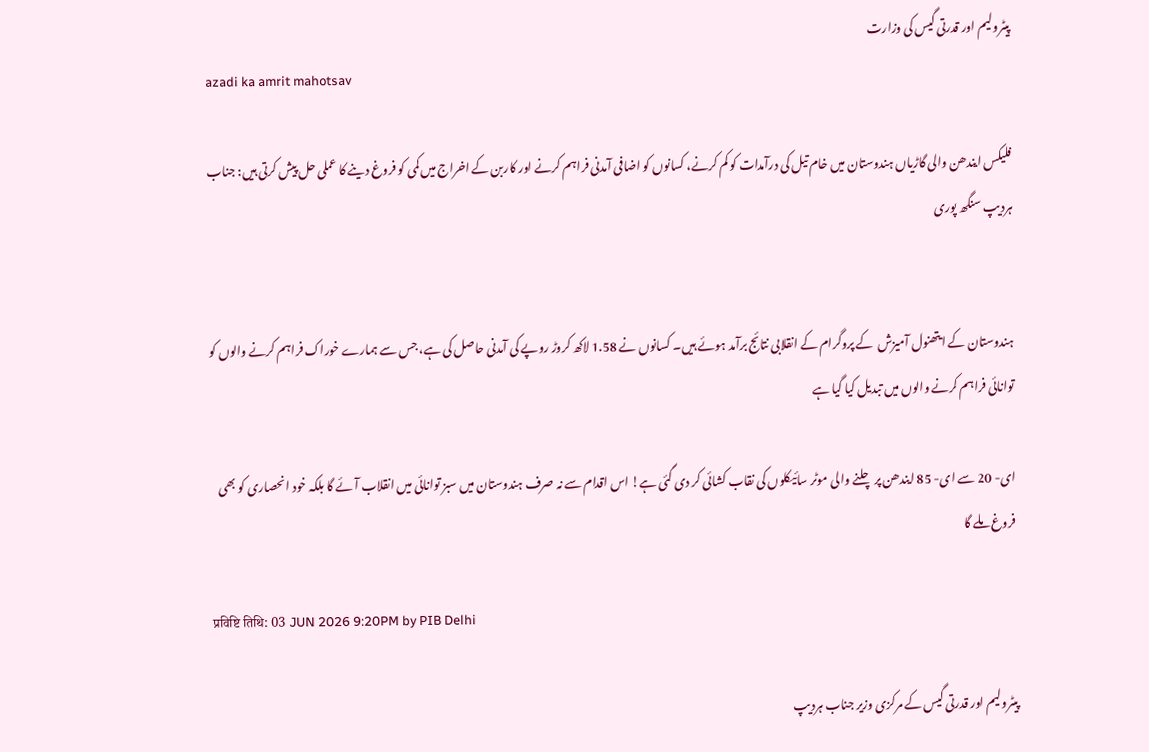پیٹرولیم اور قدرتی گیس کی وزارت
azadi ka amrit mahotsav

فلیکس ایندھن والی گاڑیاں ہندوستان میں خام تیل کی درآمدات کو کم کرنے، کسانوں کو اضافی آمدنی فراہم کرنے اور کاربن کے اخراج میں کمی کو فروغ دینے کا عملی حل پیش کرتی ہیں: جناب ہردیپ سنگھ پوری


ہندوستان کے ایتھنول آمیزش  کے پروگرام کے انقلابی نتائج برآمد ہوئے ہیں۔ کسانوں نے 1.58 لاکھ کروڑ روپے کی آمدنی حاصل کی ہے، جس سے ہمارے خوراک فراہم کرنے والوں کو توانائی فراہم کرنے والوں میں تبدیل کیا گیا ہے

ای- 20 سے ای- 85 ایندھن پر چلنے والی موٹر سائیکلوں کی نقاب کشائی کر دی گئی ہے! اس اقدام سے نہ صرف ہندوستان میں سبز توانائی میں انقلاب آئے گا بلکہ خود انحصاری کو بھی فروغ ملے گا

प्रविष्टि तिथि: 03 JUN 2026 9:20PM by PIB Delhi

پیٹرولیم اور قدرتی گیس کے مرکزی وزیر جناب ہردیپ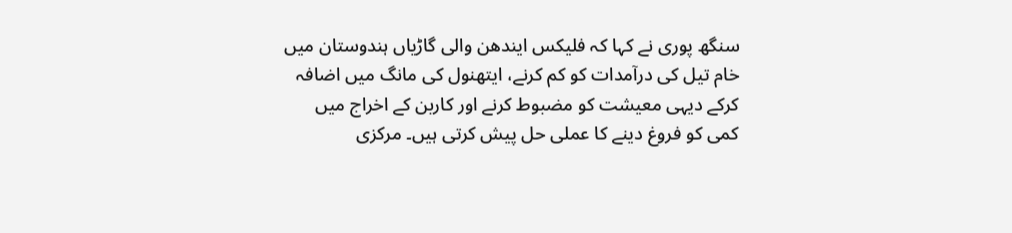سنگھ پوری نے کہا کہ فلیکس ایندھن والی گاڑیاں ہندوستان میں خام تیل کی درآمدات کو کم کرنے، ایتھنول کی مانگ میں اضافہ کرکے دیہی معیشت کو مضبوط کرنے اور کاربن کے اخراج میں کمی کو فروغ دینے کا عملی حل پیش کرتی ہیں۔ مرکزی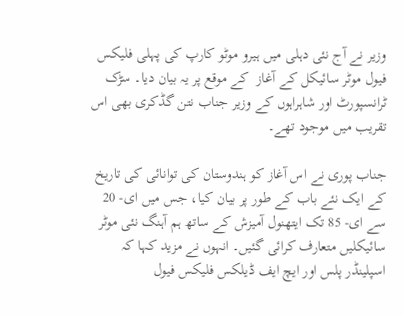وزیر نے آج نئی دہلی میں ہیرو موٹو کارپ کی پہلی فلیکس فیول موٹر سائیکل کے آغاز  کے موقع پر یہ بیان دیا۔ سڑک  ٹرانسپورٹ اور شاہراہوں کے وزیر جناب نتن گڈکری بھی اس تقریب میں موجود تھے۔

جناب پوری نے اس آغاز کو ہندوستان کی توانائی کی تاریخ کے ایک نئے باب کے طور پر بیان کیا، جس میں ای- 20 سے ای- 85 تک ایتھنول آمیزش کے ساتھ ہم آہنگ نئی موٹر سائیکلیں متعارف کرائی گئیں۔ انہوں نے مزید کہا کہ اسپلینڈر پلس اور ایچ ایف ڈیلکس فلیکس فیول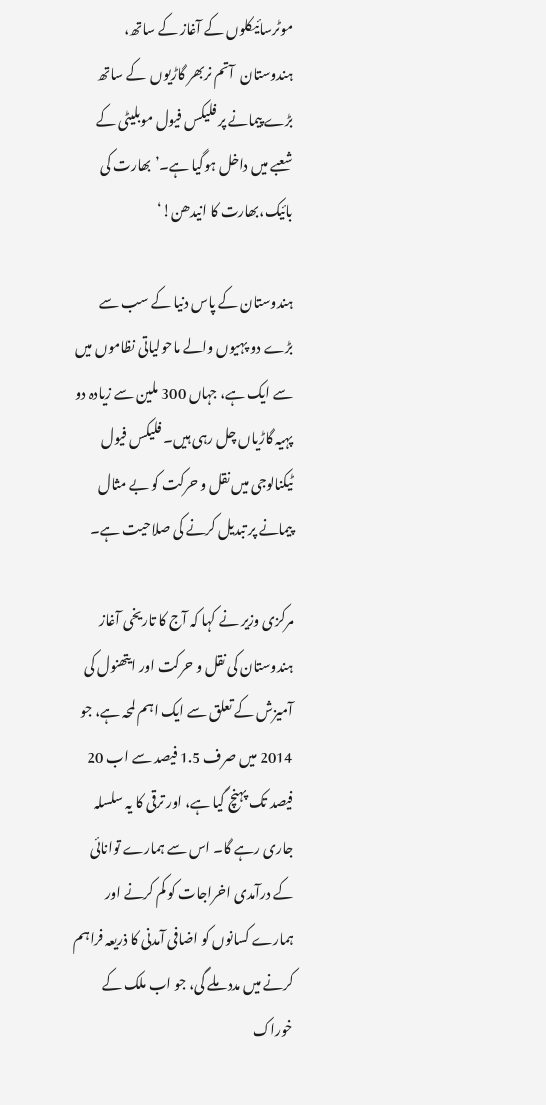موٹرسائیکلوں کے آغاز کے ساتھ، ہندوستان  آتم نربھر گاڑیوں  کے ساتھ بڑے پیمانے پر فلیکس فیول موبلیٹی کے شعبے میں داخل ہوگیا ہے۔’بھارت کی بائیک،بھارت کا انیدھن!‘

ہندوستان کے پاس دنیا کے سب سے بڑے دو پہیوں والے ماحولیاتی نظاموں میں سے ایک ہے، جہاں 300 ملین سے زیادہ دو پہیہ گاڑیاں چل رہی ہیں۔ فلیکس فیول ٹیکنالوجی میں نقل و حرکت کو بے مثال پیمانے پر تبدیل کرنے کی صلاحیت ہے۔

مرکزی وزیر نے کہا کہ آج کا تاریخی آغاز ہندوستان کی نقل و حرکت اور ایتھنول کی آمیزش کے تعلق سے ایک اہم لمحہ ہے، جو 2014 میں صرف 1.5 فیصد سے اب 20 فیصد تک پہنچ گیا ہے، اور ترقی کا یہ سلسلہ جاری رہے گا۔ اس سے ہمارے توانائی کے درآمدی اخراجات کو کم کرنے اور ہمارے کسانوں کو اضافی آمدنی کا ذریعہ فراہم کرنے میں مدد ملے گی، جو اب ملک کے خوراک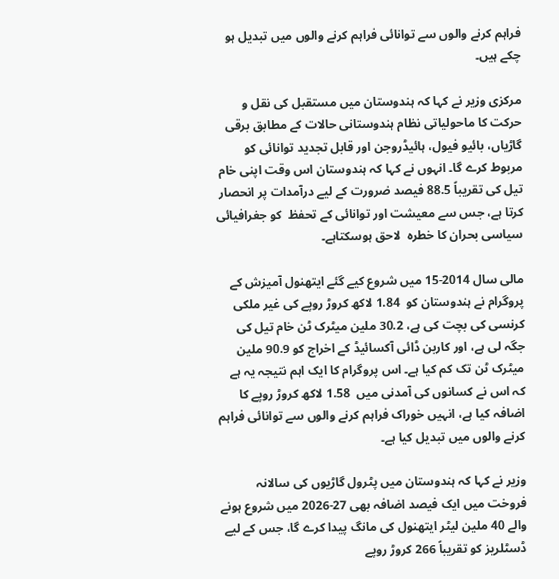فراہم کرنے والوں سے توانائی فراہم کرنے والوں میں تبدیل ہو چکے ہیں۔

مرکزی وزیر نے کہا کہ ہندوستان میں مستقبل کی نقل و حرکت کا ماحولیاتی نظام ہندوستانی حالات کے مطابق برقی گاڑیاں، بائیو فیول، ہائیڈروجن اور قابل تجدید توانائی کو مربوط کرے گا۔ انہوں نے کہا کہ ہندوستان اس وقت اپنی خام تیل کی تقریباً 88.5 فیصد ضرورت کے لیے درآمدات پر انحصار کرتا ہے، جس سے معیشت اور توانائی کے تحفظ  کو جغرافیائی سیاسی بحران کا خطرہ  لاحق ہوسکتاہے۔

مالی سال 2014-15 میں شروع کیے گئے ایتھنول آمیزش کے پروگرام نے ہندوستان کو  1.84 لاکھ کروڑ روپے کی غیر ملکی کرنسی کی بچت کی ہے، 30.2 ملین میٹرک ٹن خام تیل کی جگہ لی ہے، اور کاربن ڈائی آکسائیڈ کے اخراج کو 90.9 ملین میٹرک ٹن تک کم کیا ہے۔ اس پروگرام کا ایک اہم نتیجہ یہ ہے کہ اس نے کسانوں کی آمدنی میں  1.58 لاکھ کروڑ روپے کا اضافہ کیا ہے، انہیں خوراک فراہم کرنے والوں سے توانائی فراہم کرنے والوں میں تبدیل کیا ہے۔

وزیر نے کہا کہ ہندوستان میں پٹرول گاڑیوں کی سالانہ فروخت میں ایک فیصد اضافہ بھی 27-2026 میں شروع ہونے والے 40 ملین لیٹر ایتھنول کی مانگ پیدا کرے گا، جس کے لیے ڈسٹلریز کو تقریباً 266 کروڑ روپے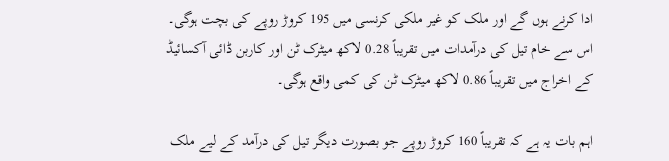ادا کرنے ہوں گے اور ملک کو غیر ملکی کرنسی میں 195 کروڑ روپے کی بچت ہوگی۔ اس سے خام تیل کی درآمدات میں تقریباً 0.28 لاکھ میٹرک ٹن اور کاربن ڈائی آکسائیڈ کے اخراج میں تقریباً 0.86 لاکھ میٹرک ٹن کی کمی واقع ہوگی۔

اہم بات یہ ہے کہ تقریباً 160 کروڑ روپے جو بصورت دیگر تیل کی درآمد کے لیے ملک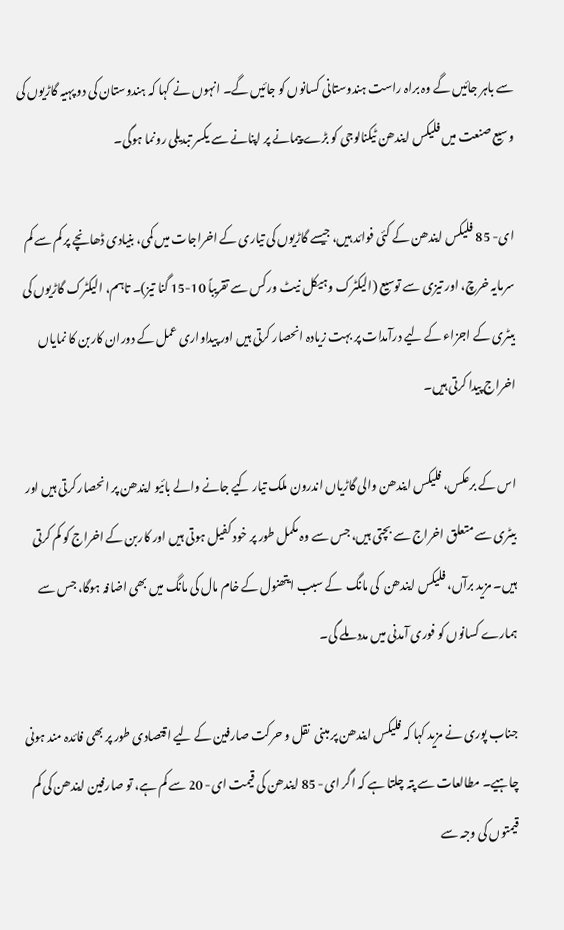سے باہر جائیں گے وہ براہ راست ہندوستانی کسانوں کو جائیں گے۔ انہوں نے کہا کہ ہندوستان کی دو پہیہ گاڑیوں کی وسیع صنعت میں فلیکس ایندھن ٹیکنالوجی کو بڑے پیمانے پر اپنانے سے یکسر تبدیلی رونما ہوگی۔

ای- 85 فلیکس ایندھن کے کئی فوائد ہیں، جیسے گاڑیوں کی تیاری کے اخراجات میں کمی، بنیادی ڈھانچے پر کم سے کم سرمایہ خرچ، اور تیزی سے توسیع (الیکٹرک وہیکل نیٹ ورکس سے تقریباً 10-15 گنا تیز)۔ تاہم، الیکٹرک گاڑیوں کی بیٹری کے اجزاء کے لیے درآمدات پر بہت زیادہ انحصار کرتی ہیں اور پیداواری عمل کے دوران کاربن کا نمایاں اخراج پیدا کرتی ہیں۔

اس کے برعکس، فلیکس ایندھن والی گاڑیاں اندرون ملک تیار کیے جانے والے بائیو ایندھن پر انحصار کرتی ہیں اور بیٹری سے متعلق اخراج سے بچتی ہیں، جس سے وہ مکمل طور پر خود کفیل ہوتی ہیں اور کاربن کے اخراج کو کم کرتی ہیں۔ مزید برآں، فلیکس ایندھن  کی مانگ  کے سبب ایتھنول کے خام مال کی مانگ میں بھی اضافہ ہوگا، جس سے ہمارے کسانوں کو فوری آمدنی میں مدد ملے گی۔

جناب پوری نے مزید کہا کہ فلیکس ایندھن پر مبنی  نقل و حرکت صارفین کے لیے اقتصادی طور پر بھی فائدہ مند ہونی چاہیے۔ مطالعات سے پتہ چلتا ہے کہ اگر ای- 85 ایندھن کی قیمت ای- 20 سے کم ہے، تو صارفین ایندھن کی کم قیمتوں کی وجہ سے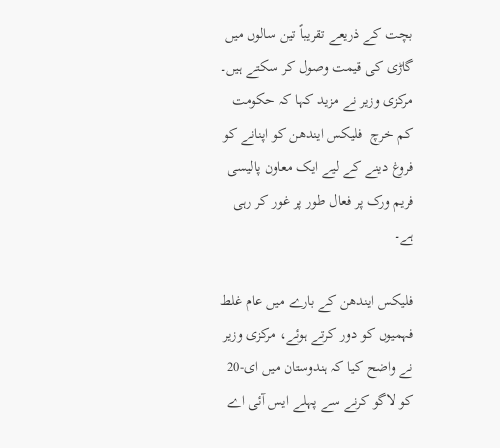بچت کے ذریعے تقریباً تین سالوں میں گاڑی کی قیمت وصول کر سکتے ہیں۔ مرکزی وزیر نے مزید کہا کہ حکومت کم خرچ  فلیکس ایندھن کو اپنانے کو فروغ دینے کے لیے ایک معاون پالیسی فریم ورک پر فعال طور پر غور کر رہی ہے۔

فلیکس ایندھن کے بارے میں عام غلط فہمیوں کو دور کرتے ہوئے، مرکزی وزیر نے واضح کیا کہ ہندوستان میں ای-20 کو لاگو کرنے سے پہلے ایس آئی اے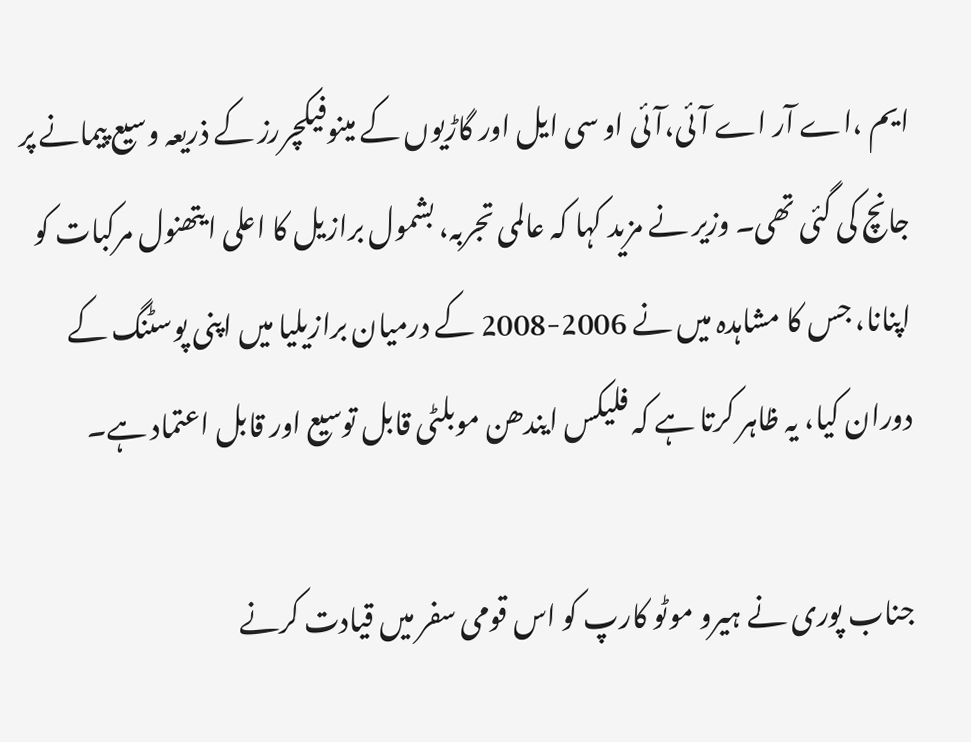ایم ،اے آر اے آئی،آئی او سی ایل اور گاڑیوں کے مینوفیکچررز کے ذریعہ وسیع پیمانے پر جانچ کی گئی تھی۔ وزیر نے مزید کہا کہ عالمی تجربہ، بشمول برازیل کا اعلی ایتھنول مرکبات کو اپنانا، جس کا مشاہدہ میں نے 2006-2008 کے درمیان برازیلیا میں اپنی پوسٹنگ کے دوران کیا، یہ ظاہر کرتا ہے کہ فلیکس ایندھن موبلٹی قابل توسیع اور قابل اعتماد ہے۔

جناب پوری نے ہیرو موٹو کارپ کو اس قومی سفر میں قیادت کرنے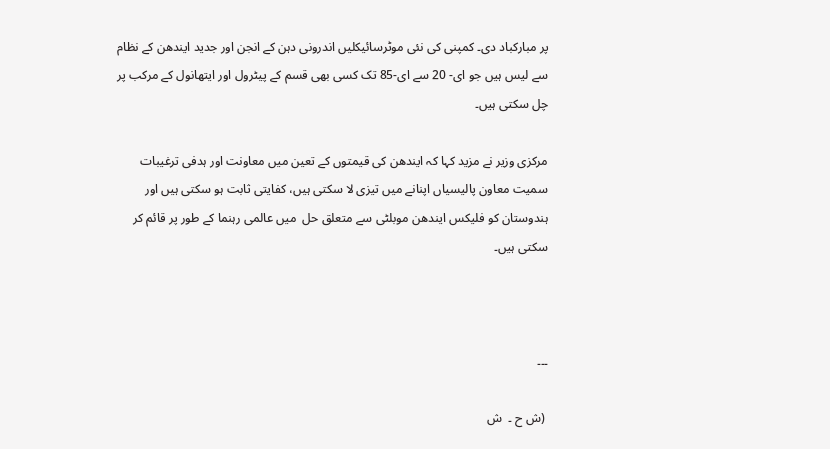پر مبارکباد دی۔ کمپنی کی نئی موٹرسائیکلیں اندرونی دہن کے انجن اور جدید ایندھن کے نظام سے لیس ہیں جو ای- 20 سے ای-85 تک کسی بھی قسم کے پیٹرول اور ایتھانول کے مرکب پر چل سکتی ہیں۔

مرکزی وزیر نے مزید کہا کہ ایندھن کی قیمتوں کے تعین میں معاونت اور ہدفی ترغیبات سمیت معاون پالیسیاں اپنانے میں تیزی لا سکتی ہیں، کفایتی ثابت ہو سکتی ہیں اور ہندوستان کو فلیکس ایندھن موبلٹی سے متعلق حل  میں عالمی رہنما کے طور پر قائم کر سکتی ہیں۔



۔۔۔

 (ش ح ۔  ش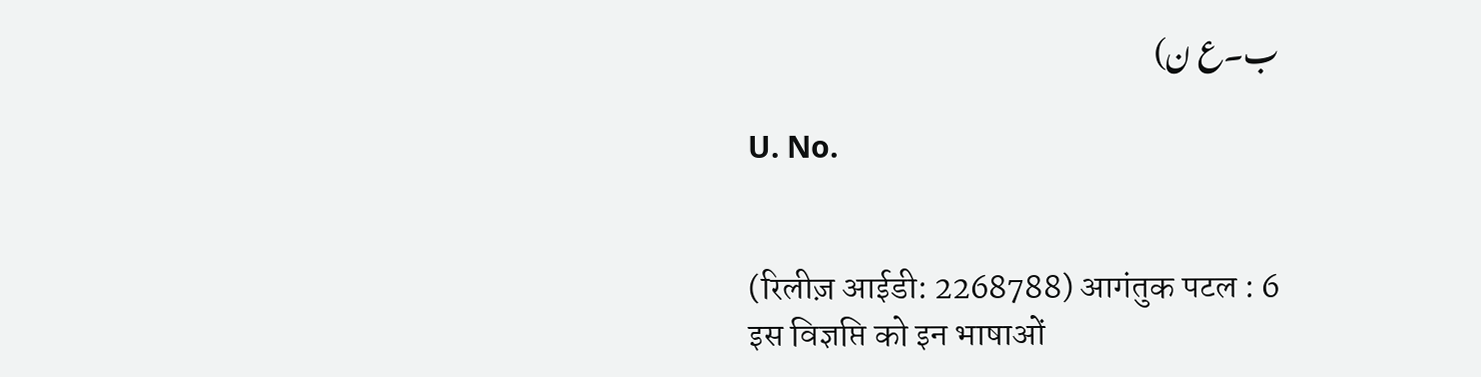ب۔ع ن)

U. No.


(रिलीज़ आईडी: 2268788) आगंतुक पटल : 6
इस विज्ञप्ति को इन भाषाओं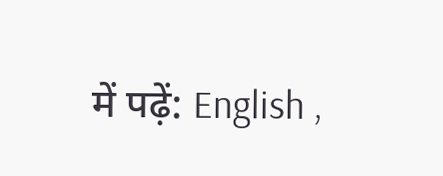में पढ़ें: English ,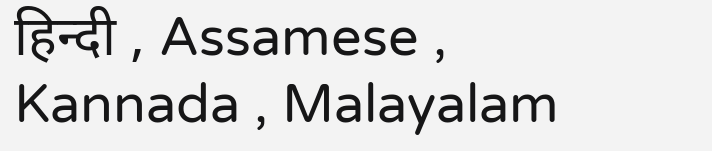हिन्दी , Assamese , Kannada , Malayalam